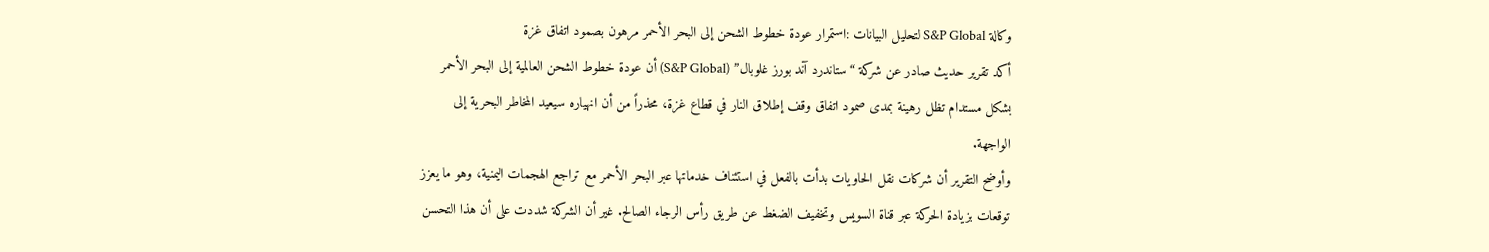وكالة S&P Global لتحليل البيانات :استمرار عودة خطوط الشحن إلى البحر الأحمر مرهون بصمود اتفاق غزة
أكد تقرير حديث صادر عن شركة “ستاندرد آند بورز غلوبال” (S&P Global) أن عودة خطوط الشحن العالمية إلى البحر الأحمر بشكل مستدام تظل رهينة بمدى صمود اتفاق وقف إطلاق النار في قطاع غزة، محذراً من أن انهياره سيعيد المخاطر البحرية إلى الواجهة.
وأوضح التقرير أن شركات نقل الحاويات بدأت بالفعل في استئناف خدماتها عبر البحر الأحمر مع تراجع الهجمات اليمنية، وهو ما يعزز توقعات بزيادة الحركة عبر قناة السويس وتخفيف الضغط عن طريق رأس الرجاء الصالح. غير أن الشركة شددت على أن هذا التحسن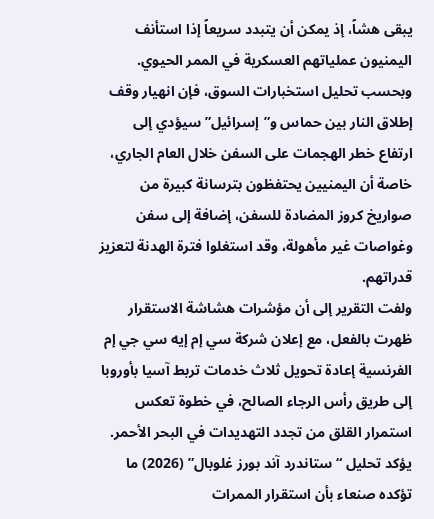يبقى هشاً، إذ يمكن أن يتبدد سريعاً إذا استأنف اليمنيون عملياتهم العسكرية في الممر الحيوي.
وبحسب تحليل استخبارات السوق، فإن انهيار وقف إطلاق النار بين حماس و”إسرائيل” سيؤدي إلى ارتفاع خطر الهجمات على السفن خلال العام الجاري، خاصة أن اليمنيين يحتفظون بترسانة كبيرة من صواريخ كروز المضادة للسفن، إضافة إلى سفن وغواصات غير مأهولة، وقد استغلوا فترة الهدنة لتعزيز قدراتهم.
ولفت التقرير إلى أن مؤشرات هشاشة الاستقرار ظهرت بالفعل، مع إعلان شركة سي إم إيه سي جي إم الفرنسية إعادة تحويل ثلاث خدمات تربط آسيا بأوروبا إلى طريق رأس الرجاء الصالح، في خطوة تعكس استمرار القلق من تجدد التهديدات في البحر الأحمر.
يؤكد تحليل “ستاندرد آند بورز غلوبال” (2026) ما تؤكده صنعاء بأن استقرار الممرات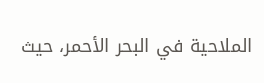الملاحية في البحر الأحمر، حيث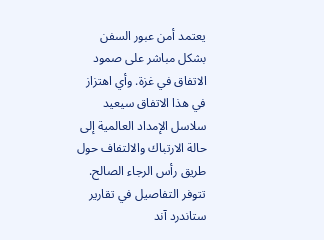يعتمد أمن عبور السفن بشكل مباشر على صمود الاتفاق في غزة. وأي اهتزاز في هذا الاتفاق سيعيد سلاسل الإمداد العالمية إلى حالة الارتباك والالتفاف حول طريق رأس الرجاء الصالح. تتوفر التفاصيل في تقارير ستاندرد آند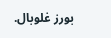بورز غلوبال.